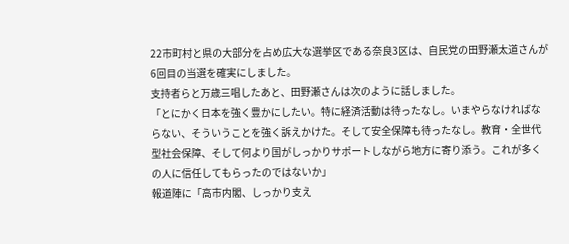22市町村と県の大部分を占め広大な選挙区である奈良3区は、自民党の田野瀬太道さんが6回目の当選を確実にしました。
支持者らと万歳三唱したあと、田野瀬さんは次のように話しました。
「とにかく日本を強く豊かにしたい。特に経済活動は待ったなし。いまやらなければならない、そういうことを強く訴えかけた。そして安全保障も待ったなし。教育・全世代型社会保障、そして何より国がしっかりサポートしながら地方に寄り添う。これが多くの人に信任してもらったのではないか」
報道陣に「高市内閣、しっかり支え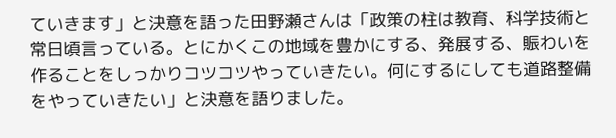ていきます」と決意を語った田野瀬さんは「政策の柱は教育、科学技術と常日頃言っている。とにかくこの地域を豊かにする、発展する、賑わいを作ることをしっかりコツコツやっていきたい。何にするにしても道路整備をやっていきたい」と決意を語りました。